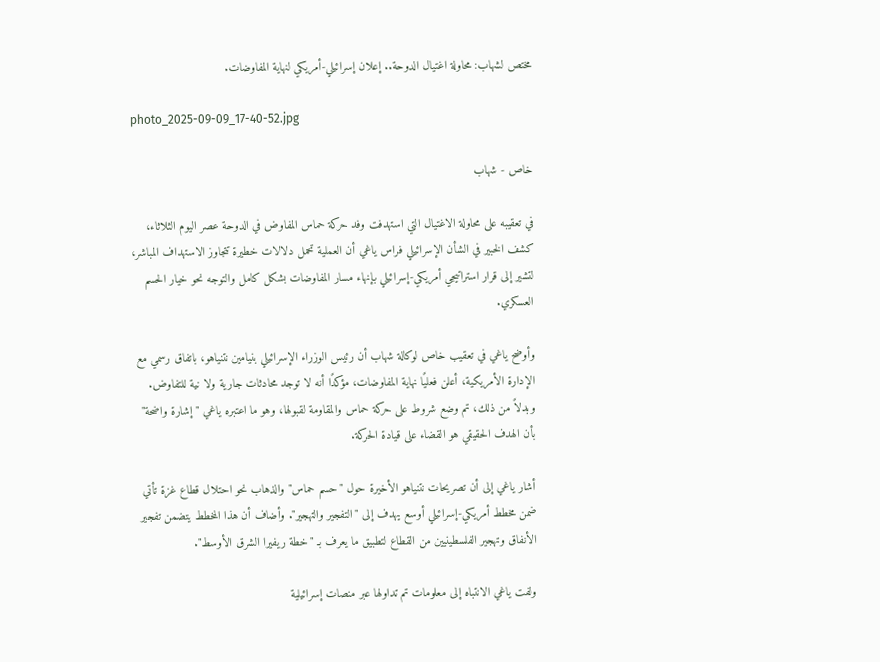مختص لشهاب: محاولة اغتيال الدوحة.. إعلان إسرائيلي-أمريكي لنهاية المفاوضات.

photo_2025-09-09_17-40-52.jpg

خاص - شهاب

في تعقيبه على محاولة الاغتيال التي استهدفت وفد حركة حماس المفاوض في الدوحة عصر اليوم الثلاثاء، كشف الخبير في الشأن الإسرائيلي فراس ياغي أن العملية تحمل دلالات خطيرة تتجاوز الاستهداف المباشر، لتشير إلى قرار استراتيجي أمريكي-إسرائيلي بإنهاء مسار المفاوضات بشكل كامل والتوجه نحو خيار الحسم العسكري.

وأوضح ياغي في تعقيب خاص لوكالة شهاب أن رئيس الوزراء الإسرائيلي بنيامين نتنياهو، باتفاق رسمي مع الإدارة الأمريكية، أعلن فعليًا نهاية المفاوضات، مؤكدًا أنه لا توجد محادثات جارية ولا نية للتفاوض. وبدلاً من ذلك، تم وضع شروط على حركة حماس والمقاومة لقبولها، وهو ما اعتبره ياغي "إشارة واضحة" بأن الهدف الحقيقي هو القضاء على قيادة الحركة.

أشار ياغي إلى أن تصريحات نتنياهو الأخيرة حول "حسم حماس" والذهاب نحو احتلال قطاع غزة تأتي ضمن مخطط أمريكي-إسرائيلي أوسع يهدف إلى "التفجير والتهجير". وأضاف أن هذا المخطط يتضمن تفجير الأنفاق وتهجير الفلسطينيين من القطاع لتطبيق ما يعرف بـ "خطة ريفيرا الشرق الأوسط".

ولفت ياغي الانتباه إلى معلومات تم تداولها عبر منصات إسرائيلية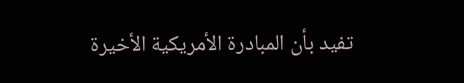تفيد بأن المبادرة الأمريكية الأخيرة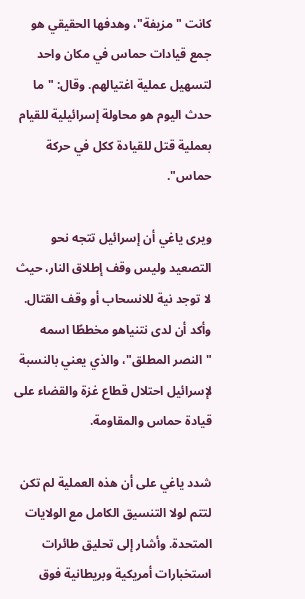كانت "مزيفة"، وهدفها الحقيقي هو جمع قيادات حماس في مكان واحد لتسهيل عملية اغتيالهم. وقال: "ما حدث اليوم هو محاولة إسرائيلية للقيام بعملية قتل للقيادة ككل في حركة حماس".

ويرى ياغي أن إسرائيل تتجه نحو التصعيد وليس وقف إطلاق النار، حيث لا توجد نية للانسحاب أو وقف القتال. وأكد أن لدى نتنياهو مخططًا اسمه "النصر المطلق"، والذي يعني بالنسبة لإسرائيل احتلال قطاع غزة والقضاء على قيادة حماس والمقاومة.

شدد ياغي على أن هذه العملية لم تكن لتتم لولا التنسيق الكامل مع الولايات المتحدة. وأشار إلى تحليق طائرات استخبارات أمريكية وبريطانية فوق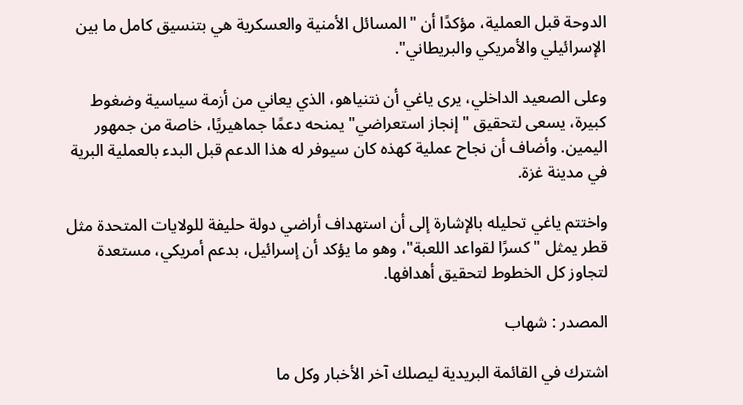الدوحة قبل العملية، مؤكدًا أن "المسائل الأمنية والعسكرية هي بتنسيق كامل ما بين الإسرائيلي والأمريكي والبريطاني".

وعلى الصعيد الداخلي، يرى ياغي أن نتنياهو، الذي يعاني من أزمة سياسية وضغوط كبيرة، يسعى لتحقيق "إنجاز استعراضي" يمنحه دعمًا جماهيريًا، خاصة من جمهور اليمين. وأضاف أن نجاح عملية كهذه كان سيوفر له هذا الدعم قبل البدء بالعملية البرية في مدينة غزة.

واختتم ياغي تحليله بالإشارة إلى أن استهداف أراضي دولة حليفة للولايات المتحدة مثل قطر يمثل "كسرًا لقواعد اللعبة"، وهو ما يؤكد أن إسرائيل، بدعم أمريكي، مستعدة لتجاوز كل الخطوط لتحقيق أهدافها.

المصدر : شهاب

اشترك في القائمة البريدية ليصلك آخر الأخبار وكل ما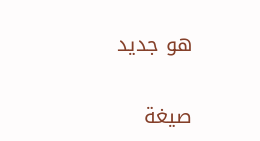هو جديد

صيغة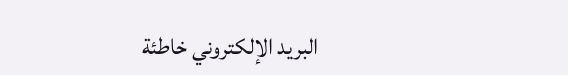البريد الإلكتروني خاطئة